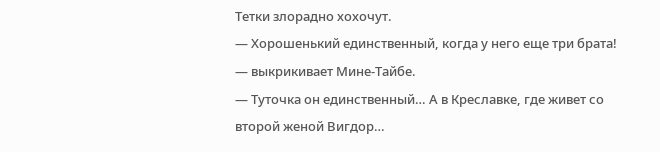Тетки злорадно хохочут.
— Хорошенький единственный, когда у него еще три брата! — выкрикивает Мине-Тайбе.
— Туточка он единственный… А в Креславке, где живет со второй женой Вигдор…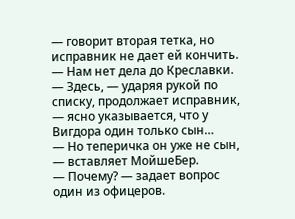— говорит вторая тетка, но исправник не дает ей кончить.
— Нам нет дела до Креславки. — Здесь, — ударяя рукой по списку, продолжает исправник, — ясно указывается, что у Вигдора один только сын…
— Но теперичка он уже не сын, — вставляет МойшеБер.
— Почему? — задает вопрос один из офицеров.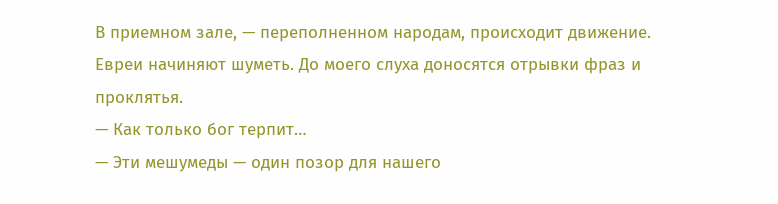В приемном зале, — переполненном народам, происходит движение. Евреи начиняют шуметь. До моего слуха доносятся отрывки фраз и проклятья.
— Как только бог терпит…
— Эти мешумеды — один позор для нашего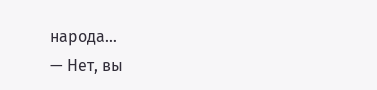народа…
— Нет, вы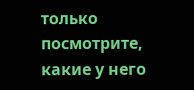только посмотрите, какие у него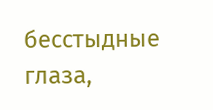бесстыдные глаза,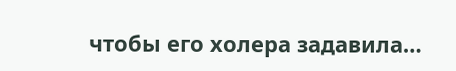чтобы его холера задавила…